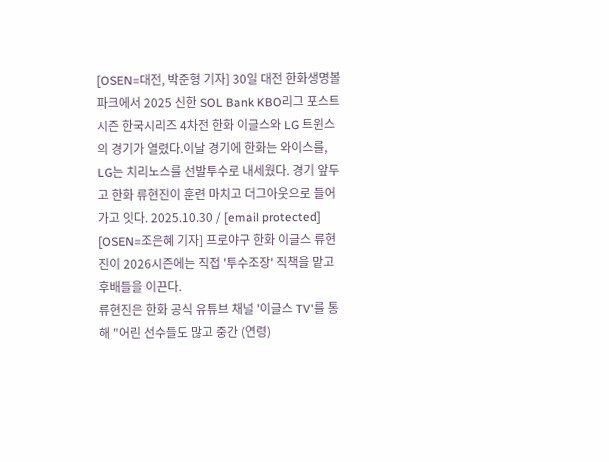[OSEN=대전, 박준형 기자] 30일 대전 한화생명볼파크에서 2025 신한 SOL Bank KBO리그 포스트시즌 한국시리즈 4차전 한화 이글스와 LG 트윈스의 경기가 열렸다.이날 경기에 한화는 와이스를, LG는 치리노스를 선발투수로 내세웠다. 경기 앞두고 한화 류현진이 훈련 마치고 더그아웃으로 들어가고 잇다. 2025.10.30 / [email protected]
[OSEN=조은혜 기자] 프로야구 한화 이글스 류현진이 2026시즌에는 직접 '투수조장' 직책을 맡고 후배들을 이끈다.
류현진은 한화 공식 유튜브 채널 '이글스 TV'를 통해 "어린 선수들도 많고 중간 (연령)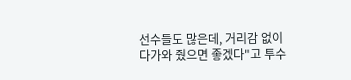선수들도 많은데, 거리감 없이 다가와 줬으면 좋겠다"고 투수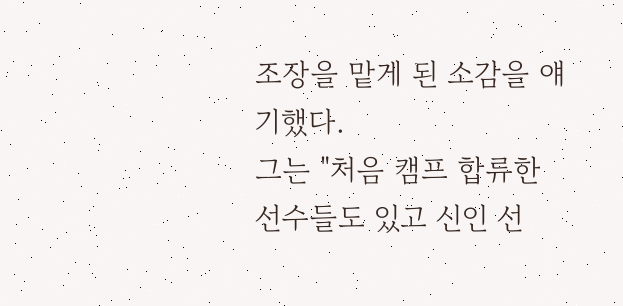조장을 맡게 된 소감을 얘기했다.
그는 "처음 캠프 합류한 선수들도 있고 신인 선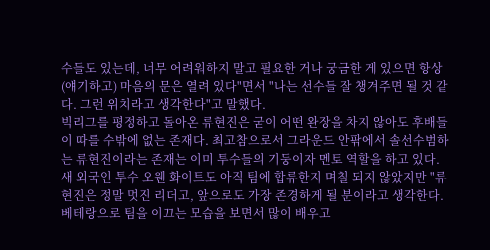수들도 있는데, 너무 어려워하지 말고 필요한 거나 궁금한 게 있으면 항상 (얘기하고) 마음의 문은 열려 있다"면서 "나는 선수들 잘 챙겨주면 될 것 같다. 그런 위치라고 생각한다"고 말했다.
빅리그를 평정하고 돌아온 류현진은 굳이 어떤 완장을 차지 않아도 후배들이 따를 수밖에 없는 존재다. 최고참으로서 그라운드 안팎에서 솔선수범하는 류현진이라는 존재는 이미 투수들의 기둥이자 멘토 역할을 하고 있다.
새 외국인 투수 오웬 화이트도 아직 팀에 합류한지 며칠 되지 않았지만 "류현진은 정말 멋진 리더고, 앞으로도 가장 존경하게 될 분이라고 생각한다. 베테랑으로 팀을 이끄는 모습을 보면서 많이 배우고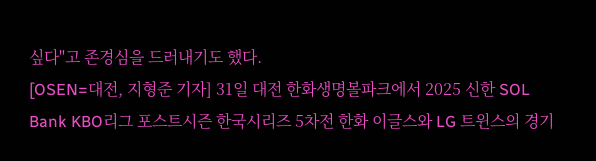싶다"고 존경심을 드러내기도 했다.
[OSEN=대전, 지형준 기자] 31일 대전 한화생명볼파크에서 2025 신한 SOL Bank KBO리그 포스트시즌 한국시리즈 5차전 한화 이글스와 LG 트윈스의 경기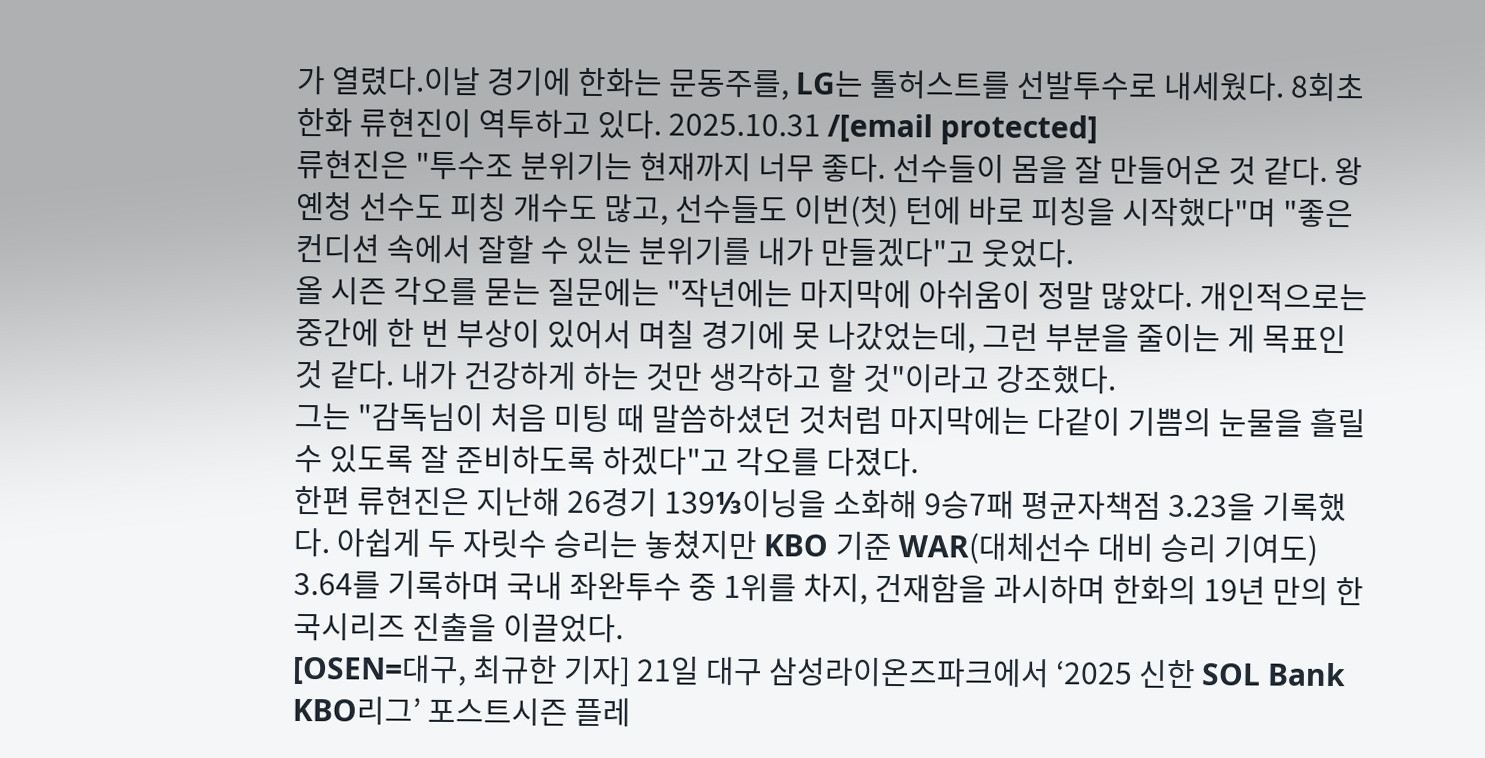가 열렸다.이날 경기에 한화는 문동주를, LG는 톨허스트를 선발투수로 내세웠다. 8회초 한화 류현진이 역투하고 있다. 2025.10.31 /[email protected]
류현진은 "투수조 분위기는 현재까지 너무 좋다. 선수들이 몸을 잘 만들어온 것 같다. 왕옌청 선수도 피칭 개수도 많고, 선수들도 이번(첫) 턴에 바로 피칭을 시작했다"며 "좋은 컨디션 속에서 잘할 수 있는 분위기를 내가 만들겠다"고 웃었다.
올 시즌 각오를 묻는 질문에는 "작년에는 마지막에 아쉬움이 정말 많았다. 개인적으로는 중간에 한 번 부상이 있어서 며칠 경기에 못 나갔었는데, 그런 부분을 줄이는 게 목표인 것 같다. 내가 건강하게 하는 것만 생각하고 할 것"이라고 강조했다.
그는 "감독님이 처음 미팅 때 말씀하셨던 것처럼 마지막에는 다같이 기쁨의 눈물을 흘릴 수 있도록 잘 준비하도록 하겠다"고 각오를 다졌다.
한편 류현진은 지난해 26경기 139⅓이닝을 소화해 9승7패 평균자책점 3.23을 기록했다. 아쉽게 두 자릿수 승리는 놓쳤지만 KBO 기준 WAR(대체선수 대비 승리 기여도) 3.64를 기록하며 국내 좌완투수 중 1위를 차지, 건재함을 과시하며 한화의 19년 만의 한국시리즈 진출을 이끌었다.
[OSEN=대구, 최규한 기자] 21일 대구 삼성라이온즈파크에서 ‘2025 신한 SOL Bank KBO리그’ 포스트시즌 플레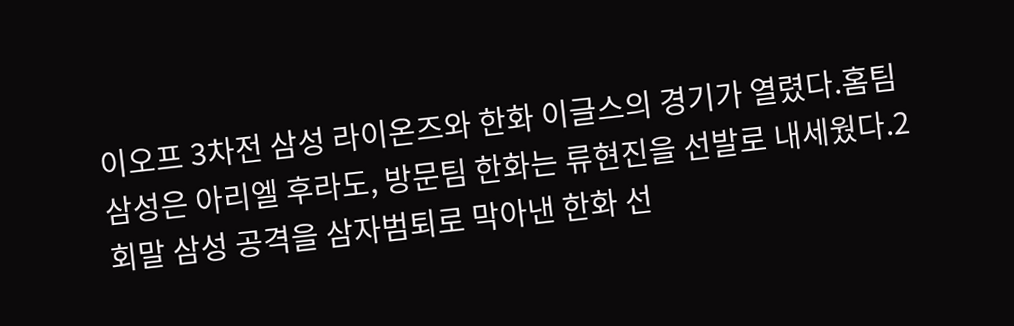이오프 3차전 삼성 라이온즈와 한화 이글스의 경기가 열렸다.홈팀 삼성은 아리엘 후라도, 방문팀 한화는 류현진을 선발로 내세웠다.2회말 삼성 공격을 삼자범퇴로 막아낸 한화 선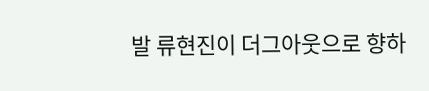발 류현진이 더그아웃으로 향하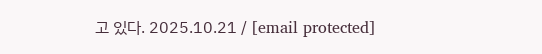고 있다. 2025.10.21 / [email protected]